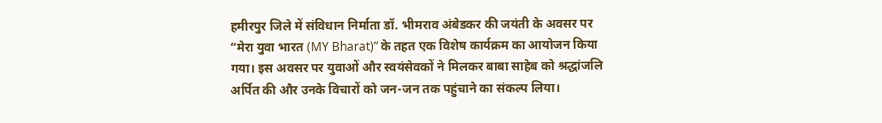हमीरपुर जिले में संविधान निर्माता डॉ. भीमराव अंबेडकर की जयंती के अवसर पर “मेरा युवा भारत (MY Bharat)” के तहत एक विशेष कार्यक्रम का आयोजन किया गया। इस अवसर पर युवाओं और स्वयंसेवकों ने मिलकर बाबा साहेब को श्रद्धांजलि अर्पित की और उनके विचारों को जन-जन तक पहुंचाने का संकल्प लिया।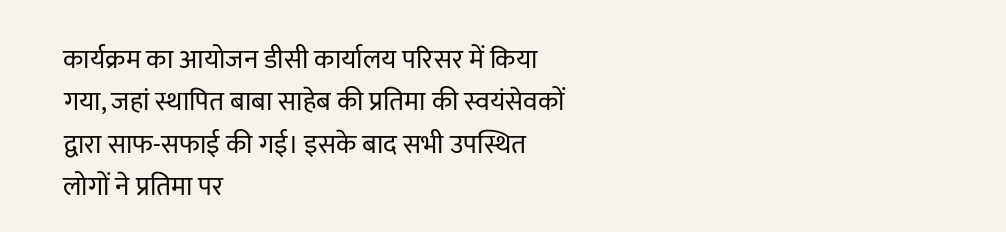कार्यक्रम का आयोजन डीसी कार्यालय परिसर में किया गया, जहां स्थापित बाबा साहेब की प्रतिमा की स्वयंसेवकों द्वारा साफ-सफाई की गई। इसके बाद सभी उपस्थित लोगों ने प्रतिमा पर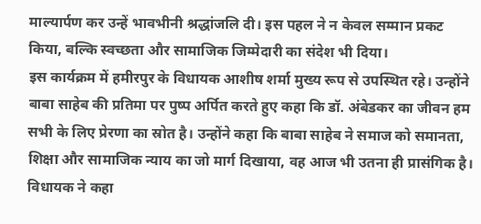माल्यार्पण कर उन्हें भावभीनी श्रद्धांजलि दी। इस पहल ने न केवल सम्मान प्रकट किया, बल्कि स्वच्छता और सामाजिक जिम्मेदारी का संदेश भी दिया।
इस कार्यक्रम में हमीरपुर के विधायक आशीष शर्मा मुख्य रूप से उपस्थित रहे। उन्होंने बाबा साहेब की प्रतिमा पर पुष्प अर्पित करते हुए कहा कि डॉ. अंबेडकर का जीवन हम सभी के लिए प्रेरणा का स्रोत है। उन्होंने कहा कि बाबा साहेब ने समाज को समानता, शिक्षा और सामाजिक न्याय का जो मार्ग दिखाया, वह आज भी उतना ही प्रासंगिक है।
विधायक ने कहा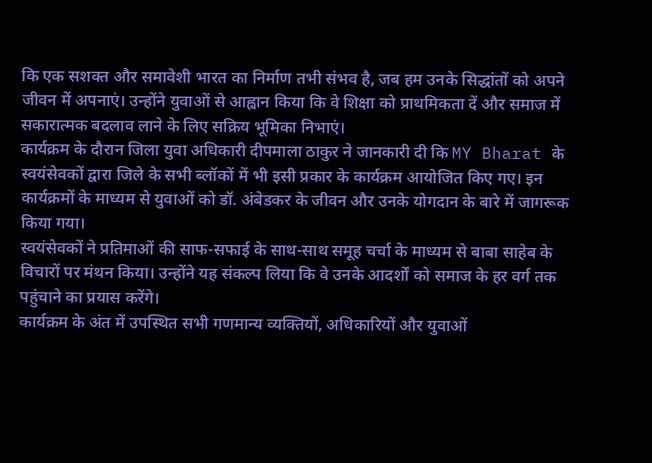कि एक सशक्त और समावेशी भारत का निर्माण तभी संभव है, जब हम उनके सिद्धांतों को अपने जीवन में अपनाएं। उन्होंने युवाओं से आह्वान किया कि वे शिक्षा को प्राथमिकता दें और समाज में सकारात्मक बदलाव लाने के लिए सक्रिय भूमिका निभाएं।
कार्यक्रम के दौरान जिला युवा अधिकारी दीपमाला ठाकुर ने जानकारी दी कि MY Bharat के स्वयंसेवकों द्वारा जिले के सभी ब्लॉकों में भी इसी प्रकार के कार्यक्रम आयोजित किए गए। इन कार्यक्रमों के माध्यम से युवाओं को डॉ. अंबेडकर के जीवन और उनके योगदान के बारे में जागरूक किया गया।
स्वयंसेवकों ने प्रतिमाओं की साफ-सफाई के साथ-साथ समूह चर्चा के माध्यम से बाबा साहेब के विचारों पर मंथन किया। उन्होंने यह संकल्प लिया कि वे उनके आदर्शों को समाज के हर वर्ग तक पहुंचाने का प्रयास करेंगे।
कार्यक्रम के अंत में उपस्थित सभी गणमान्य व्यक्तियों, अधिकारियों और युवाओं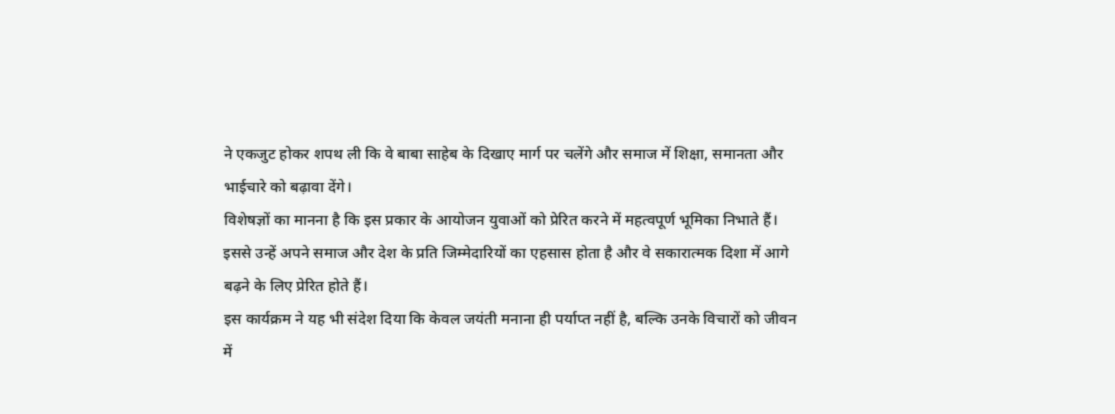ने एकजुट होकर शपथ ली कि वे बाबा साहेब के दिखाए मार्ग पर चलेंगे और समाज में शिक्षा, समानता और भाईचारे को बढ़ावा देंगे।
विशेषज्ञों का मानना है कि इस प्रकार के आयोजन युवाओं को प्रेरित करने में महत्वपूर्ण भूमिका निभाते हैं। इससे उन्हें अपने समाज और देश के प्रति जिम्मेदारियों का एहसास होता है और वे सकारात्मक दिशा में आगे बढ़ने के लिए प्रेरित होते हैं।
इस कार्यक्रम ने यह भी संदेश दिया कि केवल जयंती मनाना ही पर्याप्त नहीं है, बल्कि उनके विचारों को जीवन में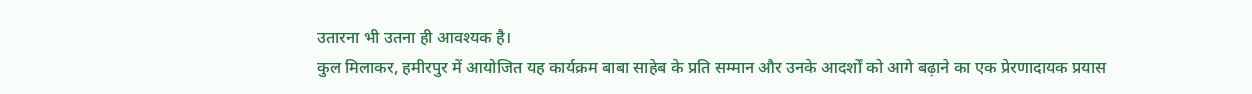उतारना भी उतना ही आवश्यक है।
कुल मिलाकर, हमीरपुर में आयोजित यह कार्यक्रम बाबा साहेब के प्रति सम्मान और उनके आदर्शों को आगे बढ़ाने का एक प्रेरणादायक प्रयास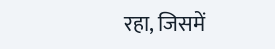रहा, जिसमें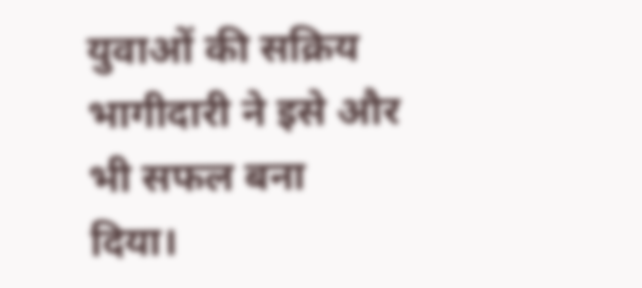युवाओं की सक्रिय भागीदारी ने इसे और भी सफल बना दिया।